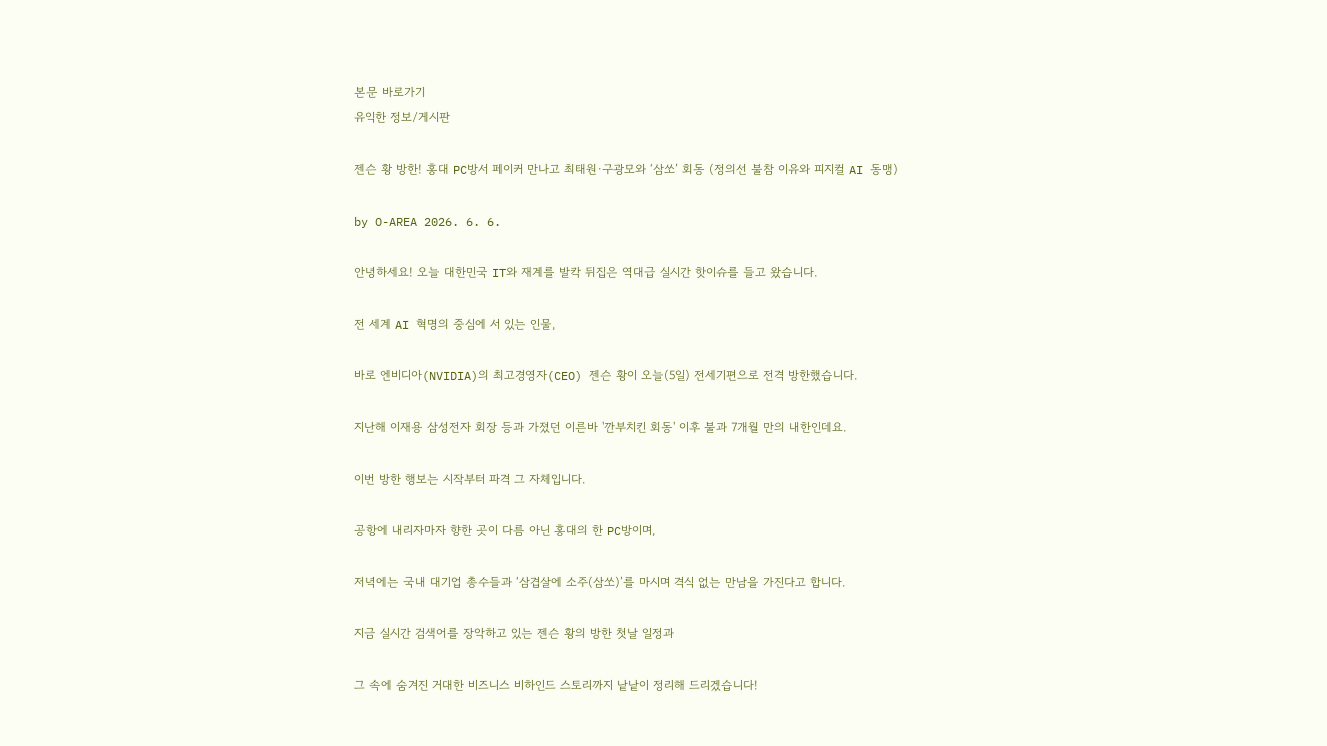본문 바로가기
유익한 정보/게시판

젠슨 황 방한! 홍대 PC방서 페이커 만나고 최태원·구광모와 ‘삼쏘’ 회동 (정의선 불참 이유와 피지컬 AI 동맹)

by O-AREA 2026. 6. 6.

안녕하세요! 오늘 대한민국 IT와 재계를 발칵 뒤집은 역대급 실시간 핫이슈를 들고 왔습니다.

전 세계 AI 혁명의 중심에 서 있는 인물,

바로 엔비디아(NVIDIA)의 최고경영자(CEO) 젠슨 황이 오늘(5일) 전세기편으로 전격 방한했습니다.

지난해 이재용 삼성전자 회장 등과 가졌던 이른바 '깐부치킨 회동' 이후 불과 7개월 만의 내한인데요.

이번 방한 행보는 시작부터 파격 그 자체입니다.

공항에 내리자마자 향한 곳이 다름 아닌 홍대의 한 PC방이며,

저녁에는 국내 대기업 총수들과 ‘삼겹살에 소주(삼쏘)’를 마시며 격식 없는 만남을 가진다고 합니다.

지금 실시간 검색어를 장악하고 있는 젠슨 황의 방한 첫날 일정과

그 속에 숨겨진 거대한 비즈니스 비하인드 스토리까지 낱낱이 정리해 드리겠습니다!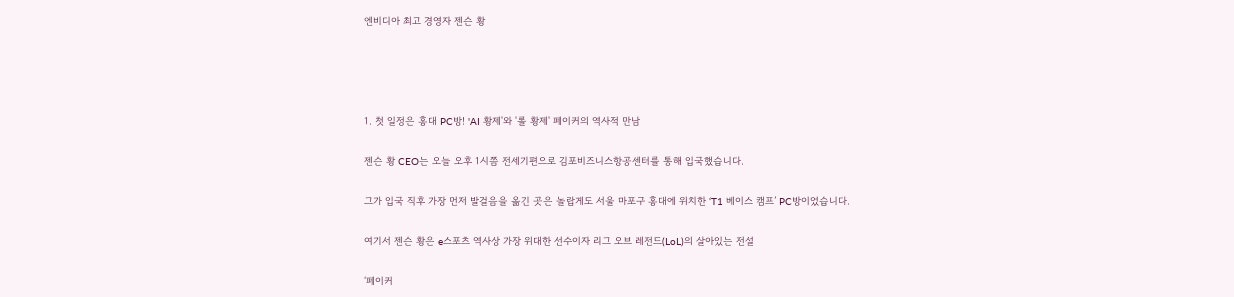엔비디아 최고 경영자 젠슨 황




1. 첫 일정은 홍대 PC방! 'AI 황제'와 '롤 황제' 페이커의 역사적 만남

젠슨 황 CEO는 오늘 오후 1시쯤 전세기편으로 김포비즈니스항공센터를 통해 입국했습니다.

그가 입국 직후 가장 먼저 발걸음을 옮긴 곳은 놀랍게도 서울 마포구 홍대에 위치한 ‘T1 베이스 캠프’ PC방이었습니다.

여기서 젠슨 황은 e스포츠 역사상 가장 위대한 선수이자 리그 오브 레전드(LoL)의 살아있는 전설

‘페이커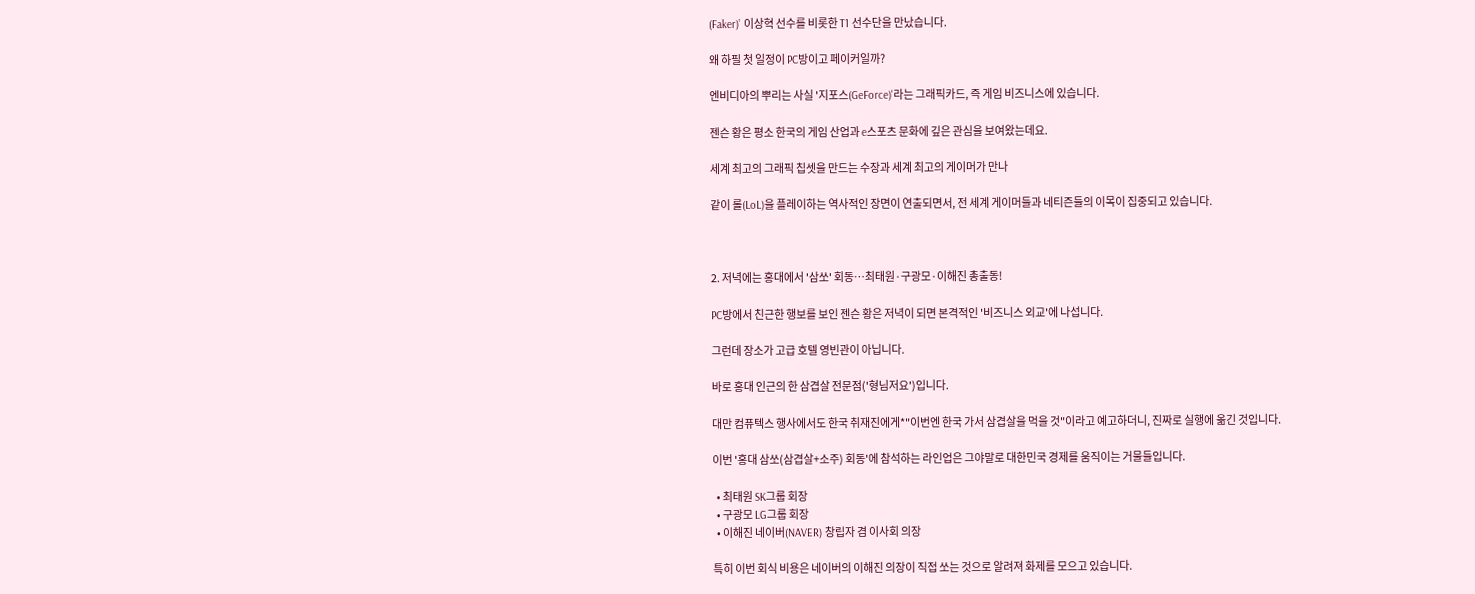(Faker)’ 이상혁 선수를 비롯한 T1 선수단을 만났습니다.

왜 하필 첫 일정이 PC방이고 페이커일까?

엔비디아의 뿌리는 사실 '지포스(GeForce)'라는 그래픽카드, 즉 게임 비즈니스에 있습니다.

젠슨 황은 평소 한국의 게임 산업과 e스포츠 문화에 깊은 관심을 보여왔는데요.

세계 최고의 그래픽 칩셋을 만드는 수장과 세계 최고의 게이머가 만나

같이 롤(LoL)을 플레이하는 역사적인 장면이 연출되면서, 전 세계 게이머들과 네티즌들의 이목이 집중되고 있습니다.



2. 저녁에는 홍대에서 '삼쏘' 회동…최태원·구광모·이해진 총출동!

PC방에서 친근한 행보를 보인 젠슨 황은 저녁이 되면 본격적인 '비즈니스 외교'에 나섭니다.

그런데 장소가 고급 호텔 영빈관이 아닙니다.

바로 홍대 인근의 한 삼겹살 전문점('형님저요')입니다.

대만 컴퓨텍스 행사에서도 한국 취재진에게*"이번엔 한국 가서 삼겹살을 먹을 것"이라고 예고하더니, 진짜로 실행에 옮긴 것입니다.

이번 '홍대 삼쏘(삼겹살+소주) 회동'에 참석하는 라인업은 그야말로 대한민국 경제를 움직이는 거물들입니다.

  • 최태원 SK그룹 회장
  • 구광모 LG그룹 회장
  • 이해진 네이버(NAVER) 창립자 겸 이사회 의장

특히 이번 회식 비용은 네이버의 이해진 의장이 직접 쏘는 것으로 알려져 화제를 모으고 있습니다.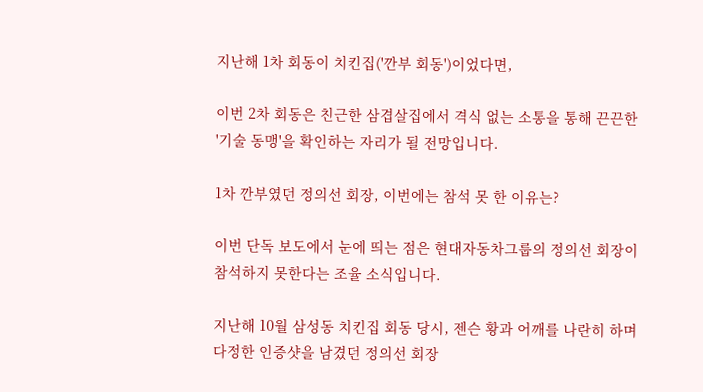지난해 1차 회동이 치킨집('깐부 회동')이었다면,

이번 2차 회동은 친근한 삼겹살집에서 격식 없는 소통을 통해 끈끈한 '기술 동맹'을 확인하는 자리가 될 전망입니다.

1차 깐부였던 정의선 회장, 이번에는 참석 못 한 이유는?

이번 단독 보도에서 눈에 띄는 점은 현대자동차그룹의 정의선 회장이 참석하지 못한다는 조율 소식입니다.

지난해 10월 삼성동 치킨집 회동 당시, 젠슨 황과 어깨를 나란히 하며 다정한 인증샷을 남겼던 정의선 회장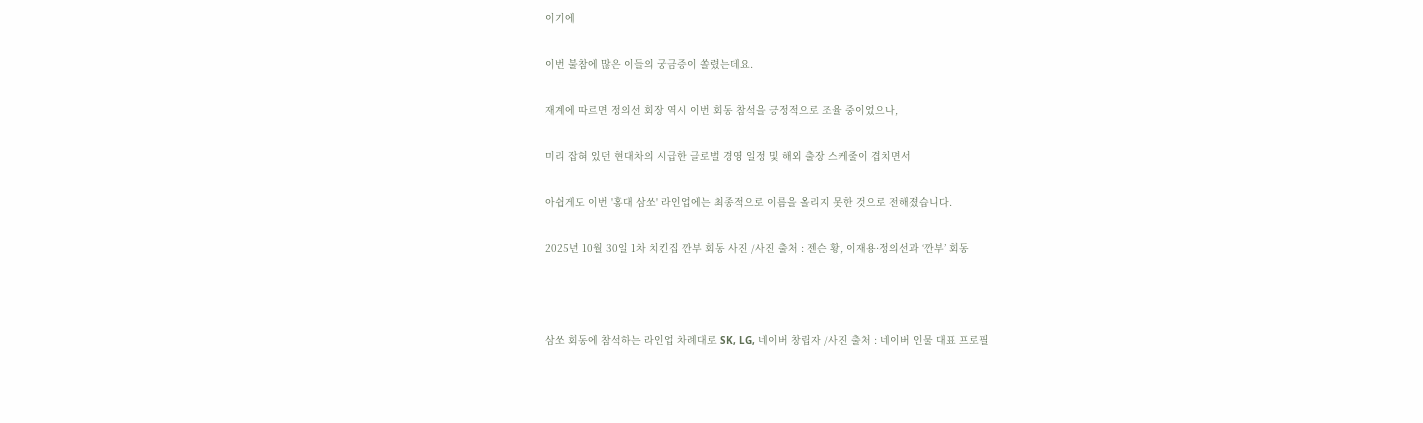이기에

이번 불참에 많은 이들의 궁금증이 쏠렸는데요.

재계에 따르면 정의선 회장 역시 이번 회동 참석을 긍정적으로 조율 중이었으나,

미리 잡혀 있던 현대차의 시급한 글로벌 경영 일정 및 해외 출장 스케줄이 겹치면서

아쉽게도 이번 '홍대 삼쏘' 라인업에는 최종적으로 이름을 올리지 못한 것으로 전해졌습니다.

2025년 10월 30일 1차 치킨집 깐부 회동 사진 /사진 출처 : 젠슨 황, 이재용·정의선과 ‘깐부’ 회동



삼쏘 회동에 참석하는 라인업 차례대로 SK, LG, 네이버 창립자 /사진 출처 : 네이버 인물 대표 프로필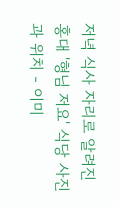저녁 식사 자리로 알려진 홍대 '형님 저요' 식당 사진과 위치 - 이미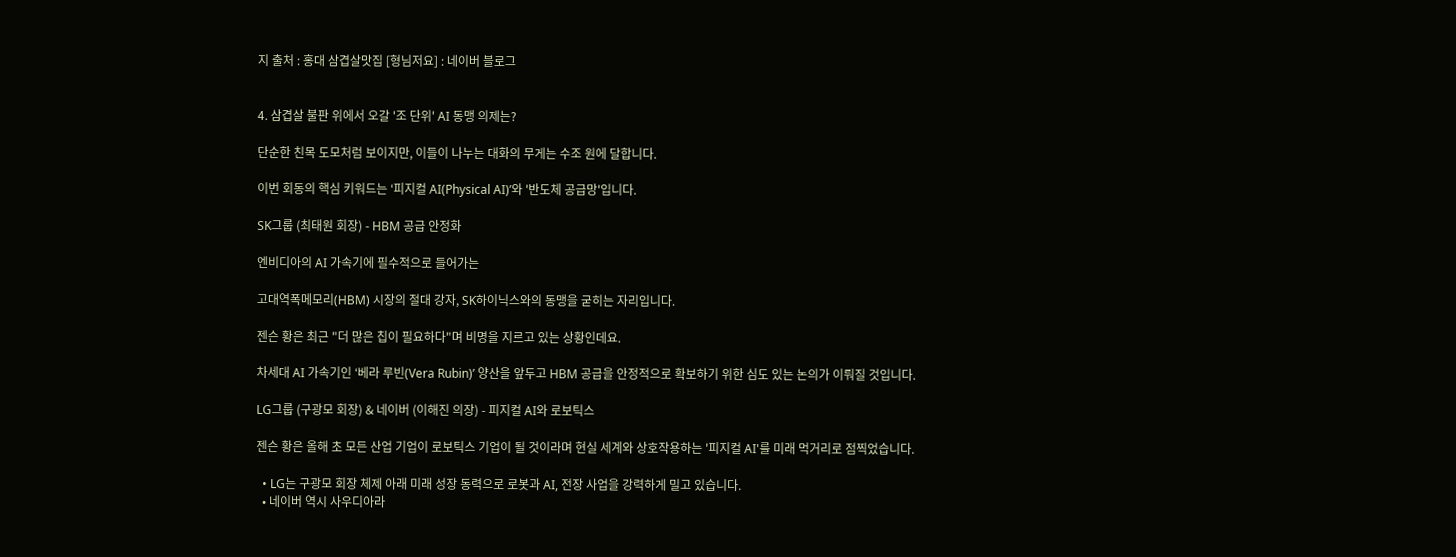지 출처 : 홍대 삼겹살맛집 [형님저요] : 네이버 블로그


4. 삼겹살 불판 위에서 오갈 '조 단위' AI 동맹 의제는?

단순한 친목 도모처럼 보이지만, 이들이 나누는 대화의 무게는 수조 원에 달합니다.

이번 회동의 핵심 키워드는 ‘피지컬 AI(Physical AI)’와 '반도체 공급망'입니다.

SK그룹 (최태원 회장) - HBM 공급 안정화

엔비디아의 AI 가속기에 필수적으로 들어가는

고대역폭메모리(HBM) 시장의 절대 강자, SK하이닉스와의 동맹을 굳히는 자리입니다.

젠슨 황은 최근 "더 많은 칩이 필요하다"며 비명을 지르고 있는 상황인데요.

차세대 AI 가속기인 ‘베라 루빈(Vera Rubin)’ 양산을 앞두고 HBM 공급을 안정적으로 확보하기 위한 심도 있는 논의가 이뤄질 것입니다.

LG그룹 (구광모 회장) & 네이버 (이해진 의장) - 피지컬 AI와 로보틱스

젠슨 황은 올해 초 모든 산업 기업이 로보틱스 기업이 될 것이라며 현실 세계와 상호작용하는 '피지컬 AI'를 미래 먹거리로 점찍었습니다.

  • LG는 구광모 회장 체제 아래 미래 성장 동력으로 로봇과 AI, 전장 사업을 강력하게 밀고 있습니다.
  • 네이버 역시 사우디아라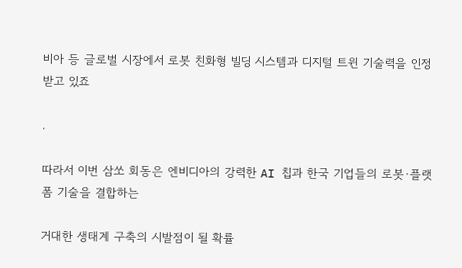비아 등 글로벌 시장에서 로봇 친화형 빌딩 시스템과 디지털 트윈 기술력을 인정받고 있죠

.

따라서 이번 삼쏘 회동은 엔비디아의 강력한 AI 칩과 한국 기업들의 로봇·플랫폼 기술을 결합하는

거대한 생태계 구축의 시발점이 될 확률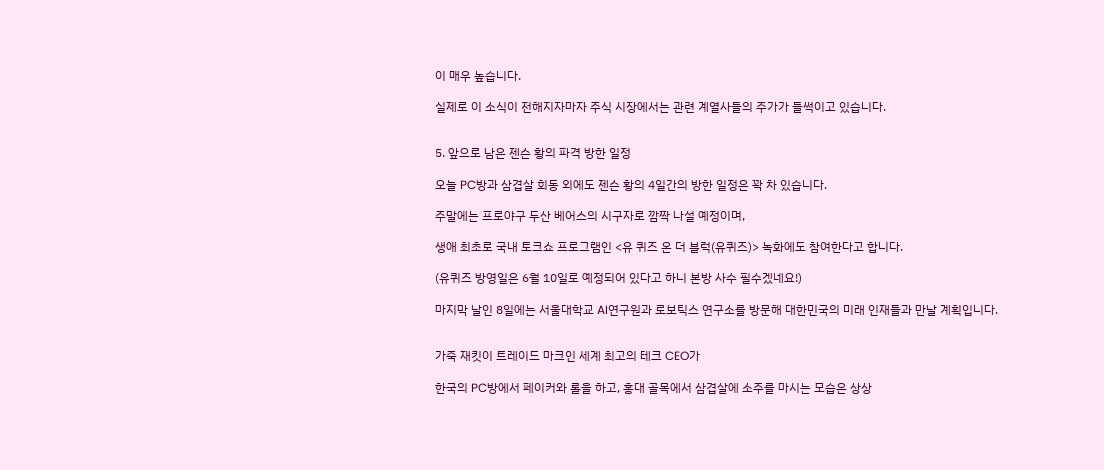이 매우 높습니다.

실제로 이 소식이 전해지자마자 주식 시장에서는 관련 계열사들의 주가가 들썩이고 있습니다.


5. 앞으로 남은 젠슨 황의 파격 방한 일정

오늘 PC방과 삼겹살 회동 외에도 젠슨 황의 4일간의 방한 일정은 꽉 차 있습니다.

주말에는 프로야구 두산 베어스의 시구자로 깜짝 나설 예정이며,

생애 최초로 국내 토크쇼 프로그램인 <유 퀴즈 온 더 블럭(유퀴즈)> 녹화에도 참여한다고 합니다.

(유퀴즈 방영일은 6월 10일로 예정되어 있다고 하니 본방 사수 필수겠네요!)

마지막 날인 8일에는 서울대학교 AI연구원과 로보틱스 연구소를 방문해 대한민국의 미래 인재들과 만날 계획입니다.


가죽 재킷이 트레이드 마크인 세계 최고의 테크 CEO가

한국의 PC방에서 페이커와 롤을 하고, 홍대 골목에서 삼겹살에 소주를 마시는 모습은 상상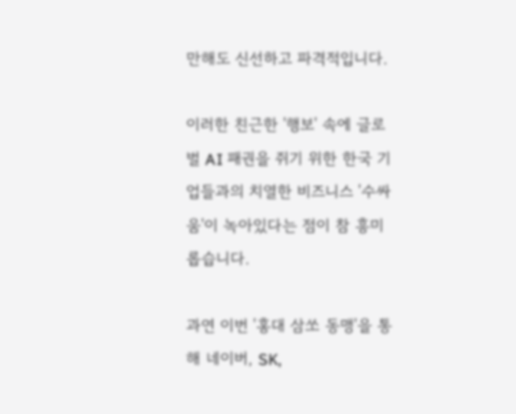만해도 신선하고 파격적입니다.

이러한 친근한 '행보' 속에 글로벌 AI 패권을 쥐기 위한 한국 기업들과의 치열한 비즈니스 '수싸움'이 녹아있다는 점이 참 흥미롭습니다.

과연 이번 '홍대 삼쏘 동맹'을 통해 네이버, SK,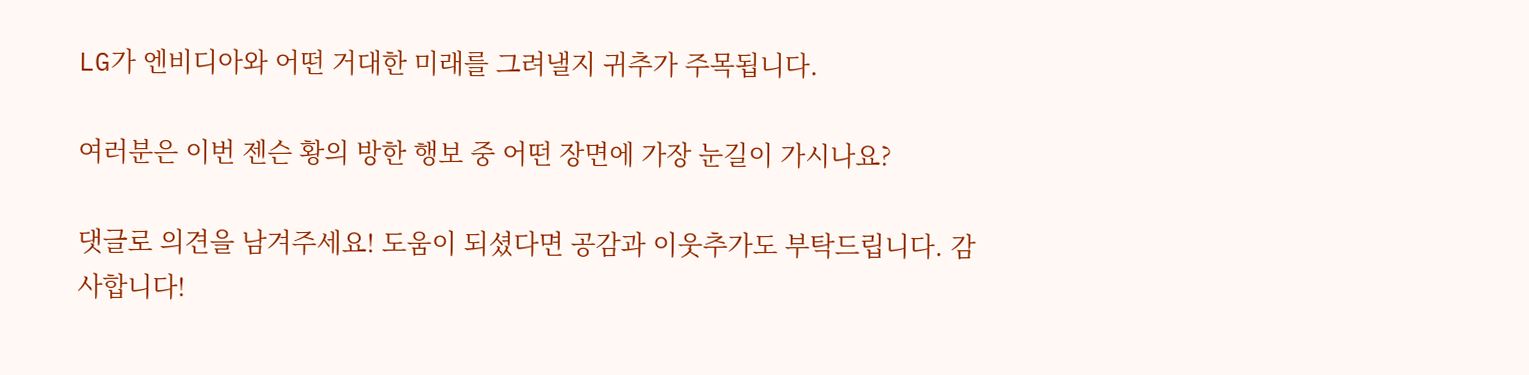LG가 엔비디아와 어떤 거대한 미래를 그려낼지 귀추가 주목됩니다.

여러분은 이번 젠슨 황의 방한 행보 중 어떤 장면에 가장 눈길이 가시나요?

댓글로 의견을 남겨주세요! 도움이 되셨다면 공감과 이웃추가도 부탁드립니다. 감사합니다!